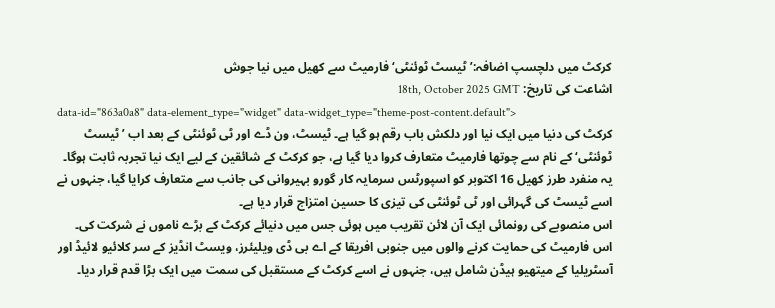کرکٹ میں دلچسپ اضافہ:’ٹیسٹ ٹوئنٹی‘ فارمیٹ سے کھیل میں نیا جوش
اشاعت کی تاریخ: 18th, October 2025 GMT
data-id="863a0a8" data-element_type="widget" data-widget_type="theme-post-content.default">
کرکٹ کی دنیا میں ایک نیا اور دلکش باب رقم ہو گیا ہے۔ ٹیسٹ، ون ڈے اور ٹی ٹوئنٹی کے بعد اب ’ٹیسٹ ٹوئنٹی‘ کے نام سے چوتھا فارمیٹ متعارف کروا دیا گیا ہے، جو کرکٹ کے شائقین کے لیے ایک نیا تجربہ ثابت ہوگا۔
یہ منفرد طرز کھیل 16 اکتوبر کو اسپورٹس سرمایہ کار گورو بہیروانی کی جانب سے متعارف کرایا گیا، جنہوں نے اسے ٹیسٹ کی گہرائی اور ٹی ٹوئنٹی کی تیزی کا حسین امتزاج قرار دیا ہے۔
اس منصوبے کی رونمائی ایک آن لائن تقریب میں ہوئی جس میں دنیائے کرکٹ کے بڑے ناموں نے شرکت کی۔ اس فارمیٹ کی حمایت کرنے والوں میں جنوبی افریقا کے اے بی ڈی ویلیئرز، ویسٹ انڈیز کے سر کلائیو لائیڈ اور آسٹریلیا کے میتھیو ہیڈن شامل ہیں، جنہوں نے اسے کرکٹ کے مستقبل کی سمت میں ایک بڑا قدم قرار دیا۔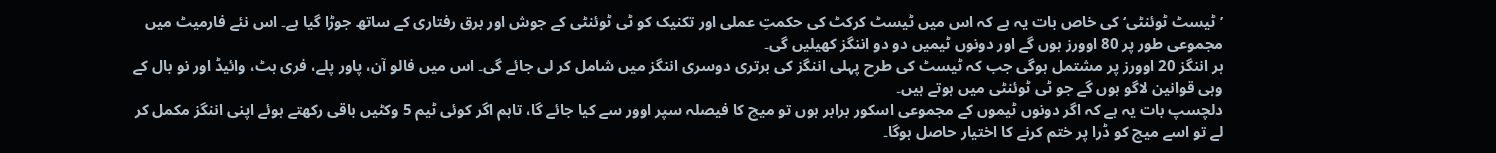’ٹیسٹ ٹوئنٹی‘ کی خاص بات یہ ہے کہ اس میں ٹیسٹ کرکٹ کی حکمتِ عملی اور تکنیک کو ٹی ٹوئنٹی کے جوش اور برق رفتاری کے ساتھ جوڑا گیا ہے۔ اس نئے فارمیٹ میں مجموعی طور پر 80 اوورز ہوں گے اور دونوں ٹیمیں دو دو اننگز کھیلیں گی۔
ہر اننگز 20 اوورز پر مشتمل ہوگی جب کہ ٹیسٹ کی طرح پہلی اننگز کی برتری دوسری اننگز میں شامل کر لی جائے گی۔ اس میں فالو آن، پاور پلے، فری ہٹ، وائیڈ اور نو بال کے وہی قوانین لاگو ہوں گے جو ٹی ٹوئنٹی میں ہوتے ہیں۔
دلچسپ بات یہ ہے کہ اگر دونوں ٹیموں کے مجموعی اسکور برابر ہوں تو میچ کا فیصلہ سپر اوور سے کیا جائے گا، تاہم اگر کوئی ٹیم 5 وکٹیں باقی رکھتے ہوئے اپنی اننگز مکمل کر لے تو اسے میچ کو ڈرا پر ختم کرنے کا اختیار حاصل ہوگا۔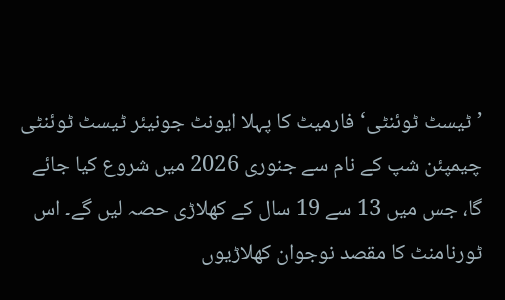’ٹیسٹ ٹوئنٹی‘ فارمیٹ کا پہلا ایونٹ جونیئر ٹیسٹ ٹوئنٹی چیمپئن شپ کے نام سے جنوری 2026 میں شروع کیا جائے گا، جس میں 13 سے 19 سال کے کھلاڑی حصہ لیں گے۔ اس ٹورنامنٹ کا مقصد نوجوان کھلاڑیوں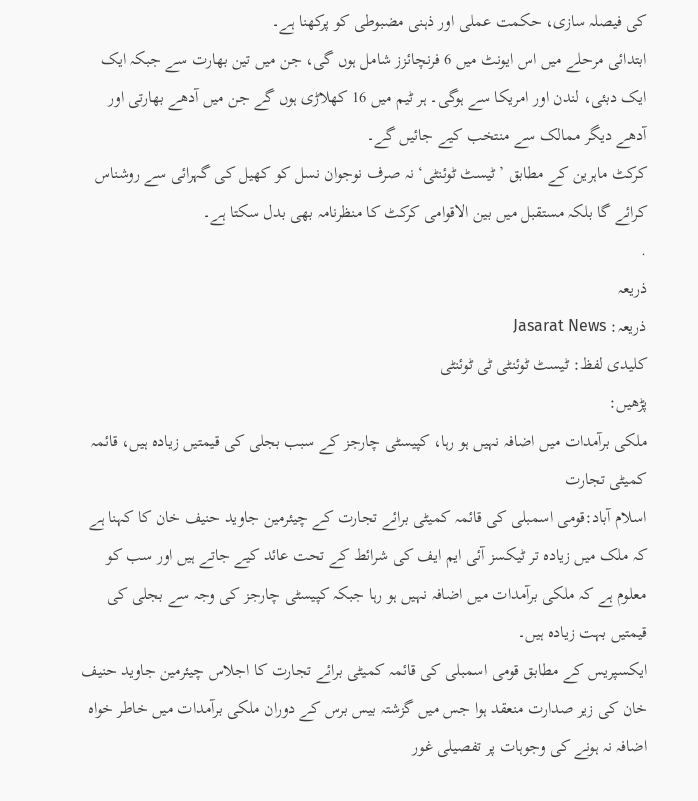کی فیصلہ سازی، حکمت عملی اور ذہنی مضبوطی کو پرکھنا ہے۔
ابتدائی مرحلے میں اس ایونٹ میں 6 فرنچائزز شامل ہوں گی، جن میں تین بھارت سے جبکہ ایک ایک دبئی، لندن اور امریکا سے ہوگی۔ ہر ٹیم میں 16 کھلاڑی ہوں گے جن میں آدھے بھارتی اور آدھے دیگر ممالک سے منتخب کیے جائیں گے۔
کرکٹ ماہرین کے مطابق ’ٹیسٹ ٹوئنٹی‘ نہ صرف نوجوان نسل کو کھیل کی گہرائی سے روشناس کرائے گا بلکہ مستقبل میں بین الاقوامی کرکٹ کا منظرنامہ بھی بدل سکتا ہے۔
.
ذریعہ
ذریعہ: Jasarat News
کلیدی لفظ: ٹیسٹ ٹوئنٹی ٹی ٹوئنٹی
پڑھیں:
ملکی برآمدات میں اضافہ نہیں ہو رہا، کپیسٹی چارجز کے سبب بجلی کی قیمتیں زیادہ ہیں، قائمہ کمیٹی تجارت
اسلام آباد:قومی اسمبلی کی قائمہ کمیٹی برائے تجارت کے چیئرمین جاوید حنیف خان کا کہنا ہے کہ ملک میں زیادہ تر ٹیکسز آئی ایم ایف کی شرائط کے تحت عائد کیے جاتے ہیں اور سب کو معلوم ہے کہ ملکی برآمدات میں اضافہ نہیں ہو رہا جبکہ کپیسٹی چارجز کی وجہ سے بجلی کی قیمتیں بہت زیادہ ہیں۔
ایکسپریس کے مطابق قومی اسمبلی کی قائمہ کمیٹی برائے تجارت کا اجلاس چیئرمین جاوید حنیف خان کی زیر صدارت منعقد ہوا جس میں گزشتہ بیس برس کے دوران ملکی برآمدات میں خاطر خواہ اضافہ نہ ہونے کی وجوہات پر تفصیلی غور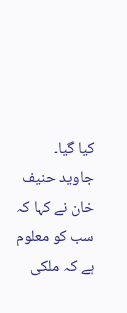کیا گیا۔
جاوید حنیف خان نے کہا کہ سب کو معلوم ہے کہ ملکی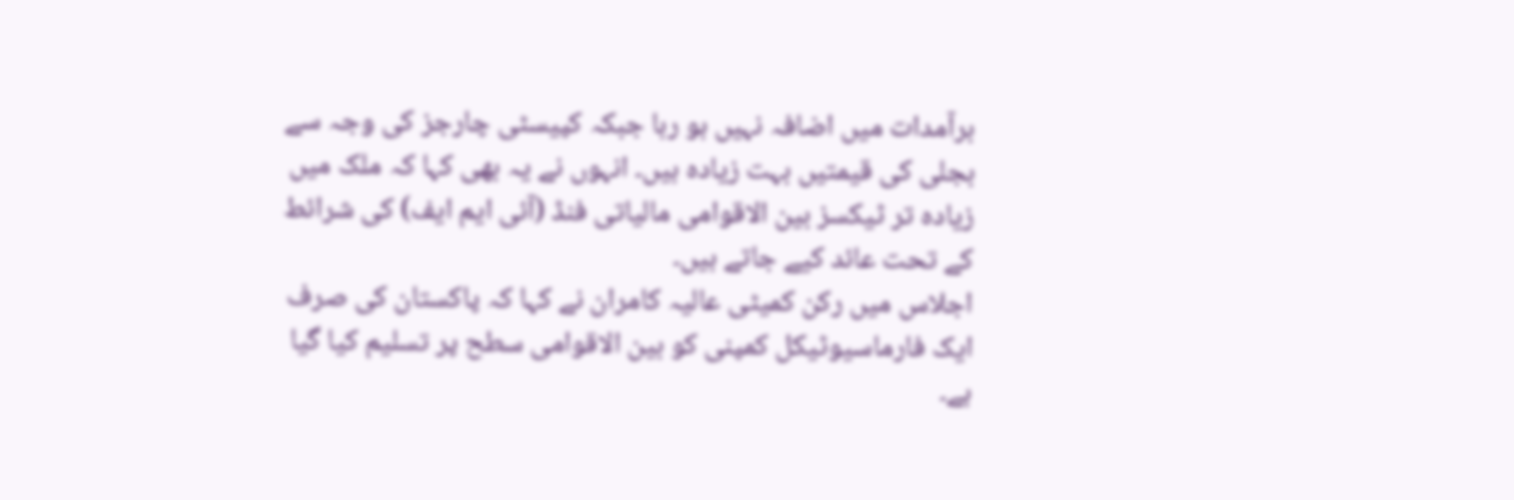برآمدات میں اضافہ نہیں ہو رہا جبکہ کپیسٹی چارجز کی وجہ سے بجلی کی قیمتیں بہت زیادہ ہیں۔ انہوں نے یہ بھی کہا کہ ملک میں زیادہ تر ٹیکسز بین الاقوامی مالیاتی فنڈ (آئی ایم ایف) کی شرائط کے تحت عائد کیے جاتے ہیں۔
اجلاس میں رکن کمیٹی عالیہ کامران نے کہا کہ پاکستان کی صرف ایک فارماسیوٹیکل کمپنی کو بین الاقوامی سطح پر تسلیم کیا گیا ہے۔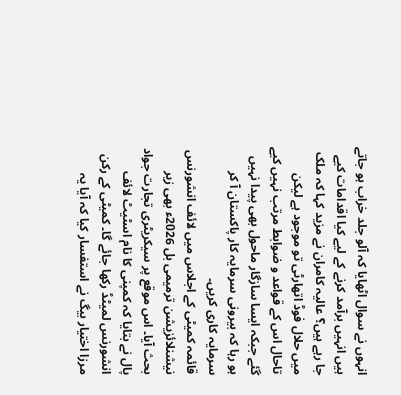انہوں نے سوال اٹھایا کہ آلو جلد خراب ہو جاتے ہیں انہیں برآمد کرنے کے لیے کیا اقدامات کیے جا رہے ہیں؟ عالیہ کامران نے مزید کہا کہ ملک میں حلال فوڈ اتھارٹی تو موجود ہے لیکن تاحال اس کے قواعد و ضوابط مرتب نہیں کیے گئے جبکہ ایسا سازگار ماحول بھی پیدا نہیں ہو رہا کہ بیرونی سرمایہ کار پاکستان آ کر سرمایہ کاری کریں۔
قائمہ کمیٹی کے اجلاس میں لائف انشورنس نیشنلائزیشن ترمیمی بل 2026ء بھی زیر بحث آیا۔ اس موقع پر سیکریٹری تجارت جواد پال نے بتایا کہ کمپنی کا نام اسٹیٹ لائف انشورنس لمیٹڈ رکھا جائے گا۔ کمیٹی کے رکن مرزا اختیار بیگ نے استفسار کیا کہ آیا یہ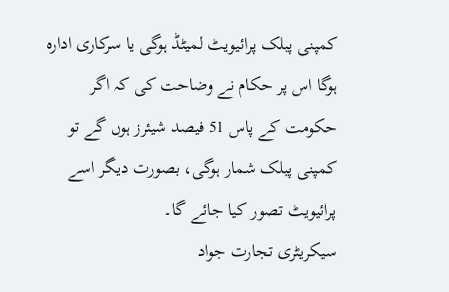کمپنی پبلک پرائیویٹ لمیٹڈ ہوگی یا سرکاری ادارہ ہوگا اس پر حکام نے وضاحت کی کہ اگر حکومت کے پاس 51 فیصد شیئرز ہوں گے تو کمپنی پبلک شمار ہوگی، بصورت دیگر اسے پرائیویٹ تصور کیا جائے گا۔
سیکریٹری تجارت جواد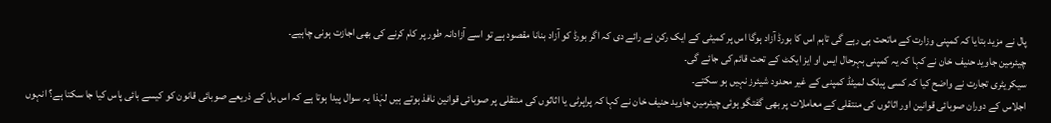پال نے مزید بتایا کہ کمپنی وزارت کے ماتحت ہی رہے گی تاہم اس کا بورڈ آزاد ہوگا اس پر کمیٹی کے ایک رکن نے رائے دی کہ اگر بورڈ کو آزاد بنانا مقصود ہے تو اسے آزادانہ طور پر کام کرنے کی بھی اجازت ہونی چاہیے۔
چیئرمین جاوید حنیف خان نے کہا کہ یہ کمپنی بہرحال ایس او ایز ایکٹ کے تحت قائم کی جائے گی۔
سیکریٹری تجارت نے واضح کیا کہ کسی پبلک لمیٹڈ کمپنی کے غیر محدود شیئرز نہیں ہو سکتے۔
اجلاس کے دوران صوبائی قوانین اور اثاثوں کی منتقلی کے معاملات پر بھی گفتگو ہوئی چیئرمین جاوید حنیف خان نے کہا کہ پراپرٹی یا اثاثوں کی منتقلی پر صوبائی قوانین نافذ ہوتے ہیں لہٰذا یہ سوال پیدا ہوتا ہے کہ اس بل کے ذریعے صوبائی قانون کو کیسے بائی پاس کیا جا سکتا ہے؟ انہوں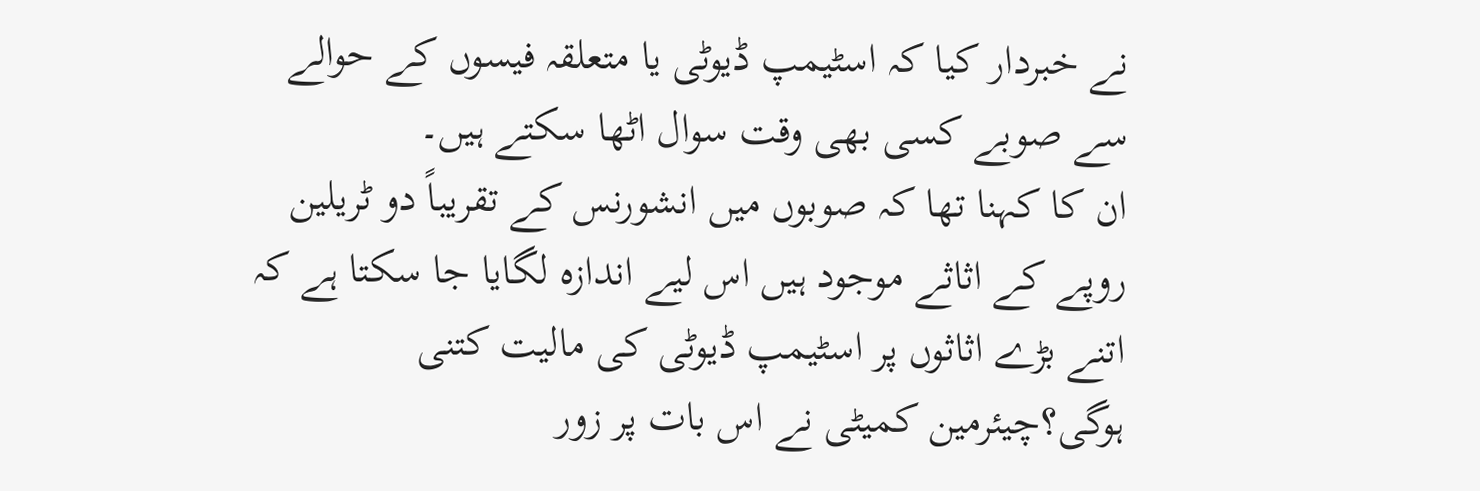نے خبردار کیا کہ اسٹیمپ ڈیوٹی یا متعلقہ فیسوں کے حوالے سے صوبے کسی بھی وقت سوال اٹھا سکتے ہیں۔
ان کا کہنا تھا کہ صوبوں میں انشورنس کے تقریباً دو ٹریلین روپے کے اثاثے موجود ہیں اس لیے اندازہ لگایا جا سکتا ہے کہ اتنے بڑے اثاثوں پر اسٹیمپ ڈیوٹی کی مالیت کتنی ہوگی؟چیئرمین کمیٹی نے اس بات پر زور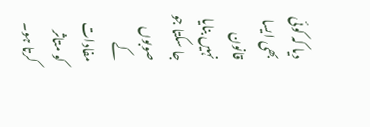دیا کہ کوئی بھی ایسا قانون نہیں بنایا جا سکتا جو صوبوں کے مفادات کو متاثر کرتا ہو۔